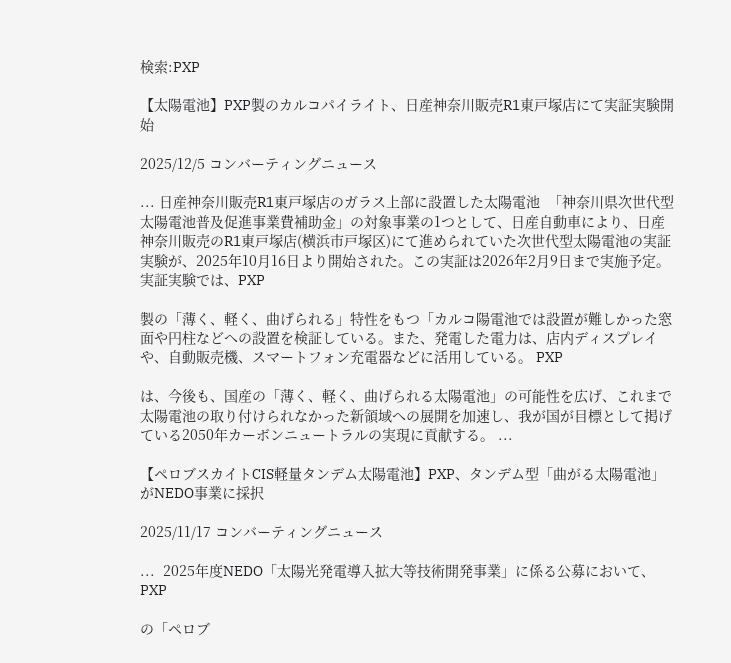検索:PXP

【太陽電池】PXP製のカルコパイライト、日産神奈川販売R1東戸塚店にて実証実験開始

2025/12/5 コンバーティングニュース

... 日産神奈川販売R1東戸塚店のガラス上部に設置した太陽電池  「神奈川県次世代型太陽電池普及促進事業費補助金」の対象事業の1つとして、日産自動車により、日産神奈川販売のR1東戸塚店(横浜市戸塚区)にて進められていた次世代型太陽電池の実証実験が、2025年10月16日より開始された。この実証は2026年2月9日まで実施予定。 実証実験では、PXP

製の「薄く、軽く、曲げられる」特性をもつ「カルコ陽電池では設置が難しかった窓面や円柱などへの設置を検証している。また、発電した電力は、店内ディスプレイや、自動販売機、スマートフォン充電器などに活用している。 PXP

は、今後も、国産の「薄く、軽く、曲げられる太陽電池」の可能性を広げ、これまで太陽電池の取り付けられなかった新領域への展開を加速し、我が国が目標として掲げている2050年カーボンニュートラルの実現に貢献する。 ...

【ペロブスカイトCIS軽量タンデム太陽電池】PXP、タンデム型「曲がる太陽電池」がNEDO事業に採択

2025/11/17 コンバーティングニュース

...  2025年度NEDO「太陽光発電導入拡大等技術開発事業」に係る公募において、PXP

の「ペロブ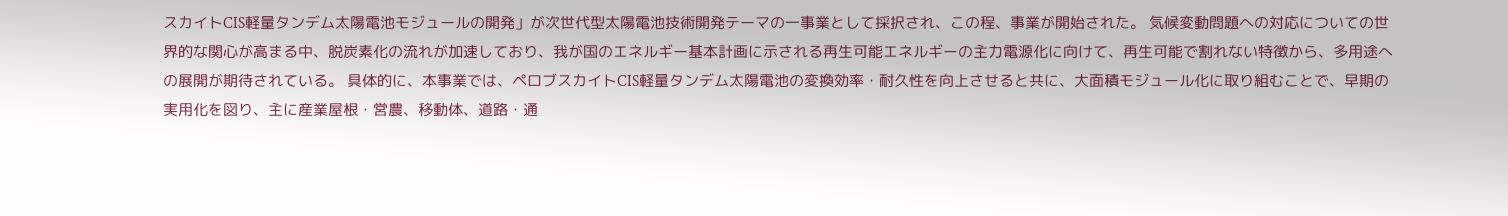スカイトCIS軽量タンデム太陽電池モジュールの開発」が次世代型太陽電池技術開発テーマの一事業として採択され、この程、事業が開始された。 気候変動問題への対応についての世界的な関心が高まる中、脱炭素化の流れが加速しており、我が国のエネルギー基本計画に示される再生可能エネルギーの主力電源化に向けて、再生可能で割れない特徴から、多用途への展開が期待されている。 具体的に、本事業では、ペロブスカイトCIS軽量タンデム太陽電池の変換効率・耐久性を向上させると共に、大面積モジュール化に取り組むことで、早期の実用化を図り、主に産業屋根・営農、移動体、道路・通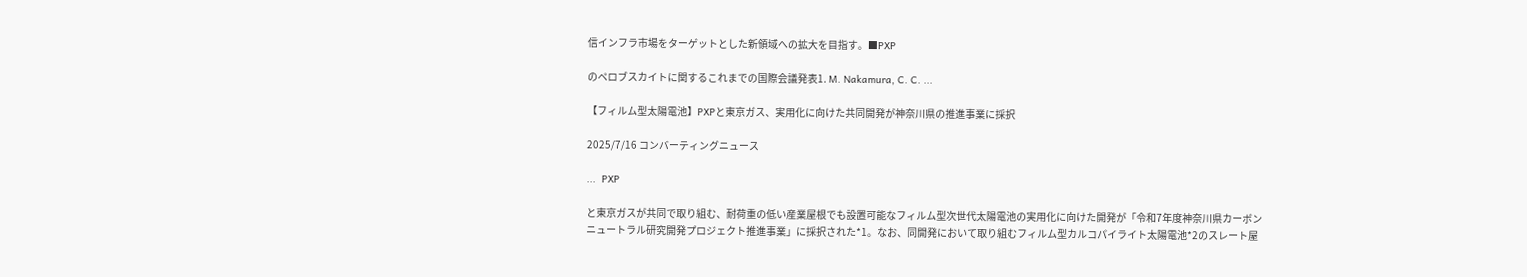信インフラ市場をターゲットとした新領域への拡大を目指す。■PXP

のペロブスカイトに関するこれまでの国際会議発表1. M. Nakamura, C. C. ...

【フィルム型太陽電池】PXPと東京ガス、実用化に向けた共同開発が神奈川県の推進事業に採択

2025/7/16 コンバーティングニュース

...  PXP

と東京ガスが共同で取り組む、耐荷重の低い産業屋根でも設置可能なフィルム型次世代太陽電池の実用化に向けた開発が「令和7年度神奈川県カーボンニュートラル研究開発プロジェクト推進事業」に採択された*1。なお、同開発において取り組むフィルム型カルコパイライト太陽電池*2のスレート屋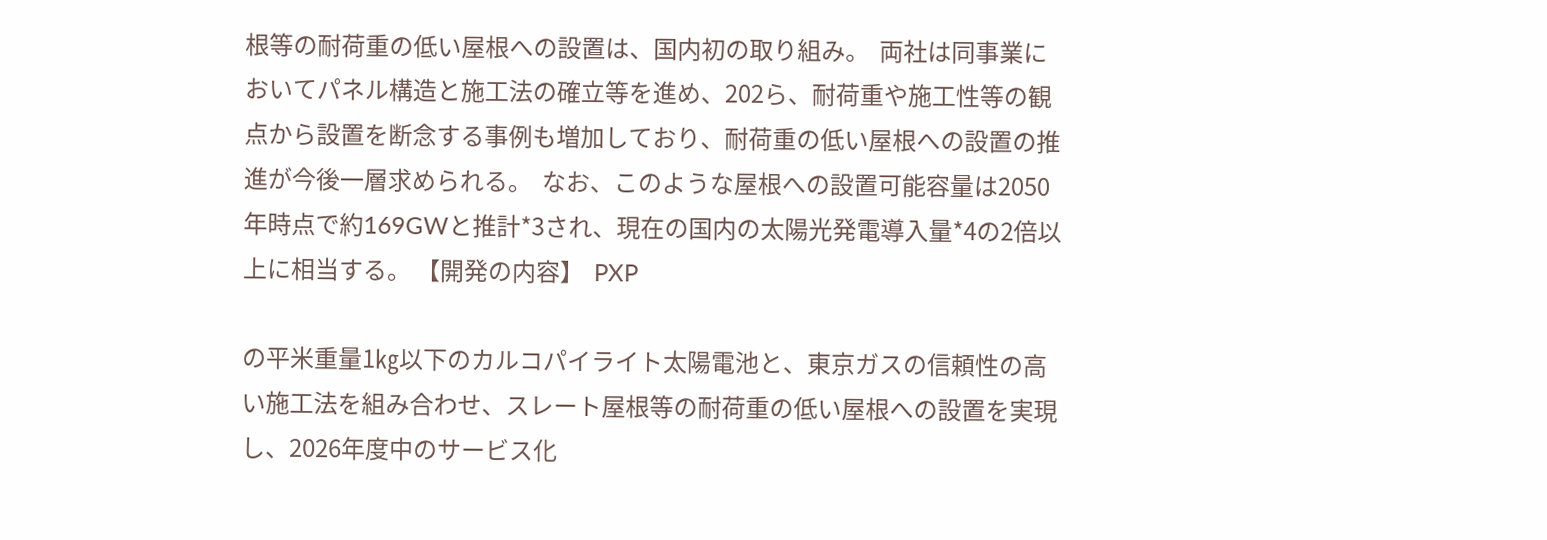根等の耐荷重の低い屋根への設置は、国内初の取り組み。  両社は同事業においてパネル構造と施工法の確立等を進め、202ら、耐荷重や施工性等の観点から設置を断念する事例も増加しており、耐荷重の低い屋根への設置の推進が今後一層求められる。  なお、このような屋根への設置可能容量は2050年時点で約169GWと推計*3され、現在の国内の太陽光発電導入量*4の2倍以上に相当する。 【開発の内容】  PXP

の平米重量1㎏以下のカルコパイライト太陽電池と、東京ガスの信頼性の高い施工法を組み合わせ、スレート屋根等の耐荷重の低い屋根への設置を実現し、2026年度中のサービス化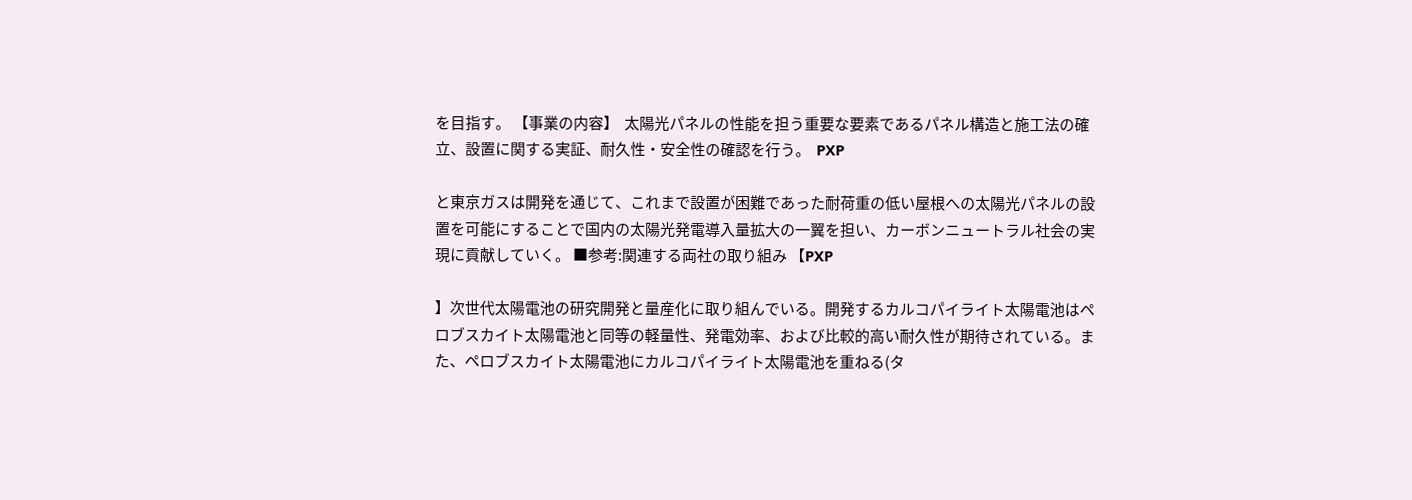を目指す。 【事業の内容】  太陽光パネルの性能を担う重要な要素であるパネル構造と施工法の確立、設置に関する実証、耐久性・安全性の確認を行う。  PXP

と東京ガスは開発を通じて、これまで設置が困難であった耐荷重の低い屋根への太陽光パネルの設置を可能にすることで国内の太陽光発電導入量拡大の一翼を担い、カーボンニュートラル社会の実現に貢献していく。 ■参考:関連する両社の取り組み 【PXP

】次世代太陽電池の研究開発と量産化に取り組んでいる。開発するカルコパイライト太陽電池はペロブスカイト太陽電池と同等の軽量性、発電効率、および比較的高い耐久性が期待されている。また、ペロブスカイト太陽電池にカルコパイライト太陽電池を重ねる(タ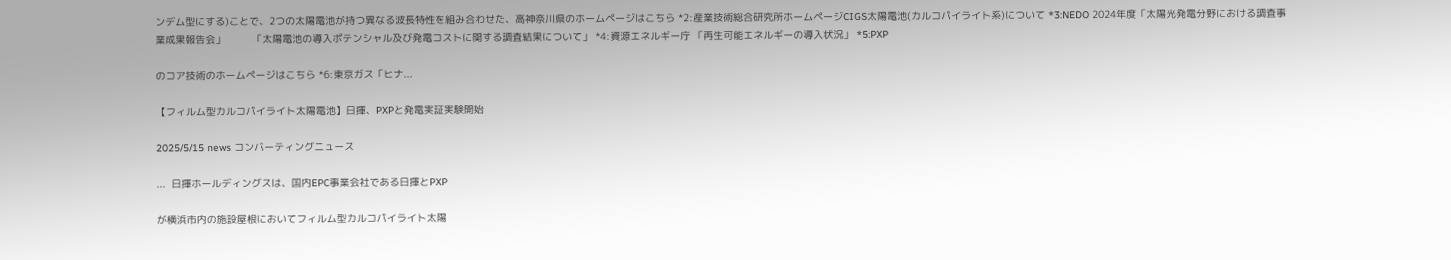ンデム型にする)ことで、2つの太陽電池が持つ異なる波長特性を組み合わせた、高神奈川県のホームページはこちら *2:産業技術総合研究所ホームページCIGS太陽電池(カルコパイライト系)について *3:NEDO 2024年度「太陽光発電分野における調査事業成果報告会」         「太陽電池の導入ポテンシャル及び発電コストに関する調査結果について」 *4:資源エネルギー庁 「再生可能エネルギーの導入状況」 *5:PXP

のコア技術のホームページはこちら *6:東京ガス「ヒナ...

【フィルム型カルコパイライト太陽電池】日揮、PXPと発電実証実験開始

2025/5/15 news コンバーティングニュース

...  日揮ホールディングスは、国内EPC事業会社である日揮とPXP

が横浜市内の施設屋根においてフィルム型カルコパイライト太陽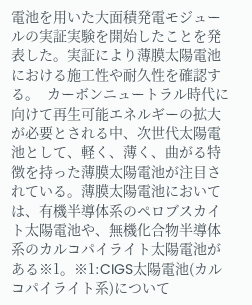電池を用いた大面積発電モジュールの実証実験を開始したことを発表した。実証により薄膜太陽電池における施工性や耐久性を確認する。  カーボンニュートラル時代に向けて再生可能エネルギーの拡大が必要とされる中、次世代太陽電池として、軽く、薄く、曲がる特徴を持った薄膜太陽電池が注目されている。薄膜太陽電池においては、有機半導体系のペロブスカイト太陽電池や、無機化合物半導体系のカルコパイライト太陽電池がある※1。※1:CIGS太陽電池(カルコパイライト系)について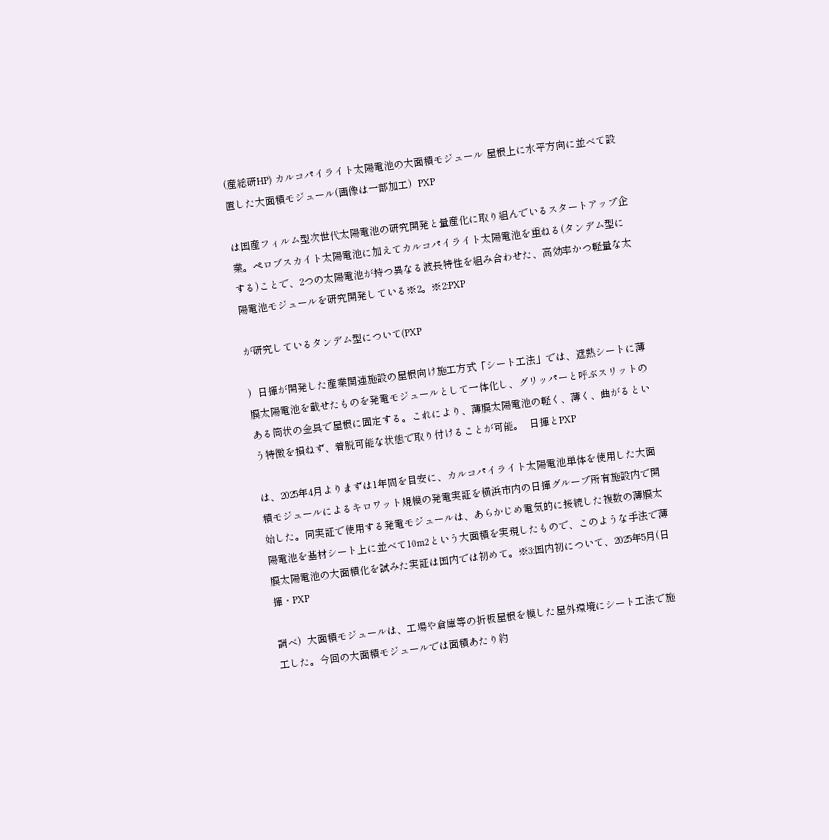(産総研HP) カルコパイライト太陽電池の大面積モジュール 屋根上に水平方向に並べて設置した大面積モジュール(画像は一部加工)  PXP

は国産フィルム型次世代太陽電池の研究開発と量産化に取り組んでいるスタートアップ企業。ペロブスカイト太陽電池に加えてカルコパイライト太陽電池を重ねる(タンデム型にする)ことで、2つの太陽電池が持つ異なる波長特性を組み合わせた、高効率かつ軽量な太陽電池モジュールを研究開発している※2。※2:PXP

が研究しているタンデム型について(PXP

)  日揮が開発した産業関連施設の屋根向け施工方式「シート工法」では、遮熱シートに薄膜太陽電池を載せたものを発電モジュールとして一体化し、グリッパーと呼ぶスリットのある筒状の金具で屋根に固定する。これにより、薄膜太陽電池の軽く、薄く、曲がるという特徴を損ねず、着脱可能な状態で取り付けることが可能。  日揮とPXP

は、2025年4月よりまずは1年間を目安に、カルコパイライト太陽電池単体を使用した大面積モジュールによるキロワット規模の発電実証を横浜市内の日揮グループ所有施設内で開始した。同実証で使用する発電モジュールは、あらかじめ電気的に接続した複数の薄膜太陽電池を基材シート上に並べて10m2という大面積を実現したもので、このような手法で薄膜太陽電池の大面積化を試みた実証は国内では初めて。※3:国内初について、2025年5月(日揮・PXP

調べ)  大面積モジュールは、工場や倉庫等の折板屋根を模した屋外環境にシート工法で施工した。今回の大面積モジュールでは面積あたり約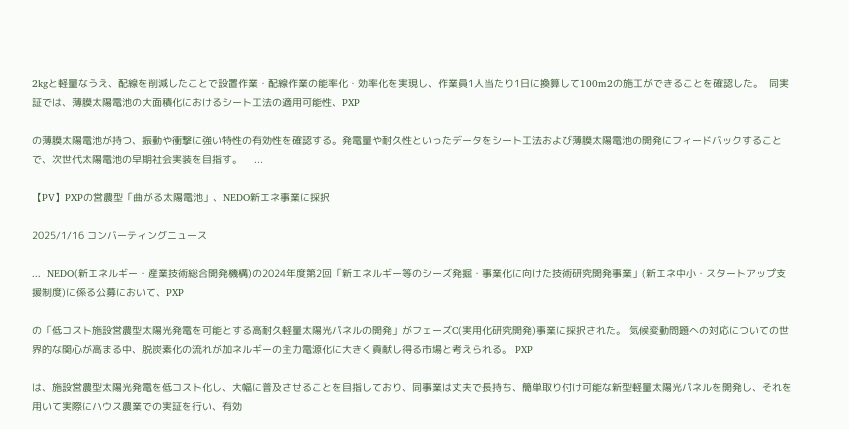2kgと軽量なうえ、配線を削減したことで設置作業・配線作業の能率化・効率化を実現し、作業員1人当たり1日に換算して100m2の施工ができることを確認した。  同実証では、薄膜太陽電池の大面積化におけるシート工法の適用可能性、PXP

の薄膜太陽電池が持つ、振動や衝撃に強い特性の有効性を確認する。発電量や耐久性といったデータをシート工法および薄膜太陽電池の開発にフィードバックすることで、次世代太陽電池の早期社会実装を目指す。    ...

【PV】PXPの営農型「曲がる太陽電池」、NEDO新エネ事業に採択

2025/1/16 コンバーティングニュース

...  NEDO(新エネルギー・産業技術総合開発機構)の2024年度第2回「新エネルギー等のシーズ発掘・事業化に向けた技術研究開発事業」(新エネ中小・スタートアップ支援制度)に係る公募において、PXP

の「低コスト施設営農型太陽光発電を可能とする高耐久軽量太陽光パネルの開発」がフェーズC(実用化研究開発)事業に採択された。 気候変動問題への対応についての世界的な関心が高まる中、脱炭素化の流れが加ネルギーの主力電源化に大きく貢献し得る市場と考えられる。 PXP

は、施設営農型太陽光発電を低コスト化し、大幅に普及させることを目指しており、同事業は丈夫で長持ち、簡単取り付け可能な新型軽量太陽光パネルを開発し、それを用いて実際にハウス農業での実証を行い、有効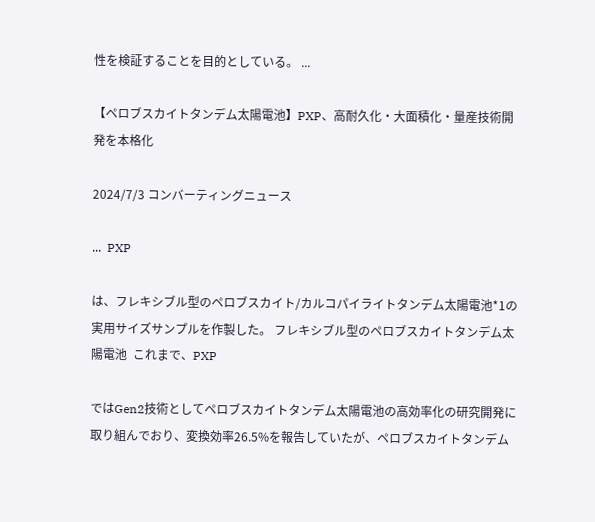性を検証することを目的としている。 ...

【ペロブスカイトタンデム太陽電池】PXP、高耐久化・大面積化・量産技術開発を本格化

2024/7/3 コンバーティングニュース

...  PXP

は、フレキシブル型のペロブスカイト/カルコパイライトタンデム太陽電池*1の実用サイズサンプルを作製した。 フレキシブル型のペロブスカイトタンデム太陽電池  これまで、PXP

ではGen2技術としてペロブスカイトタンデム太陽電池の高効率化の研究開発に取り組んでおり、変換効率26.5%を報告していたが、ペロブスカイトタンデム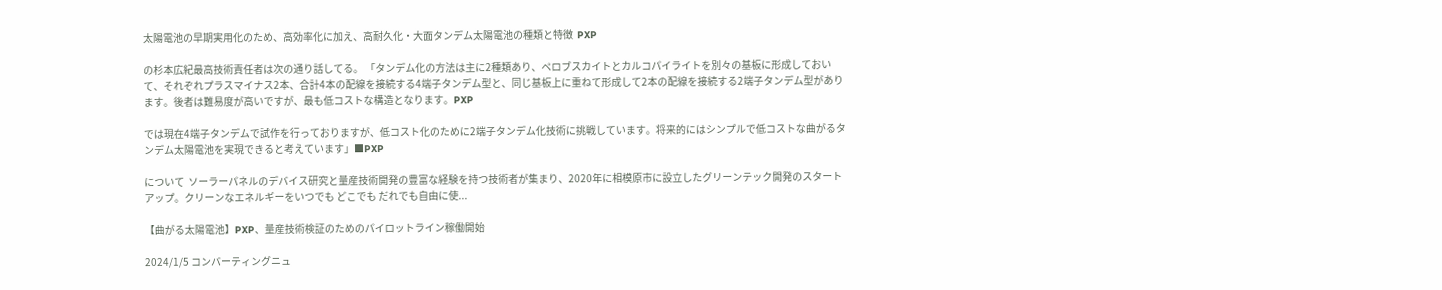太陽電池の早期実用化のため、高効率化に加え、高耐久化・大面タンデム太陽電池の種類と特徴  PXP

の杉本広紀最高技術責任者は次の通り話してる。 「タンデム化の方法は主に2種類あり、ペロブスカイトとカルコパイライトを別々の基板に形成しておいて、それぞれプラスマイナス2本、合計4本の配線を接続する4端子タンデム型と、同じ基板上に重ねて形成して2本の配線を接続する2端子タンデム型があります。後者は難易度が高いですが、最も低コストな構造となります。PXP

では現在4端子タンデムで試作を行っておりますが、低コスト化のために2端子タンデム化技術に挑戦しています。将来的にはシンプルで低コストな曲がるタンデム太陽電池を実現できると考えています」■PXP

について  ソーラーパネルのデバイス研究と量産技術開発の豊富な経験を持つ技術者が集まり、2020年に相模原市に設立したグリーンテック開発のスタートアップ。クリーンなエネルギーをいつでも どこでも だれでも自由に使...

【曲がる太陽電池】PXP、量産技術検証のためのパイロットライン稼働開始

2024/1/5 コンバーティングニュ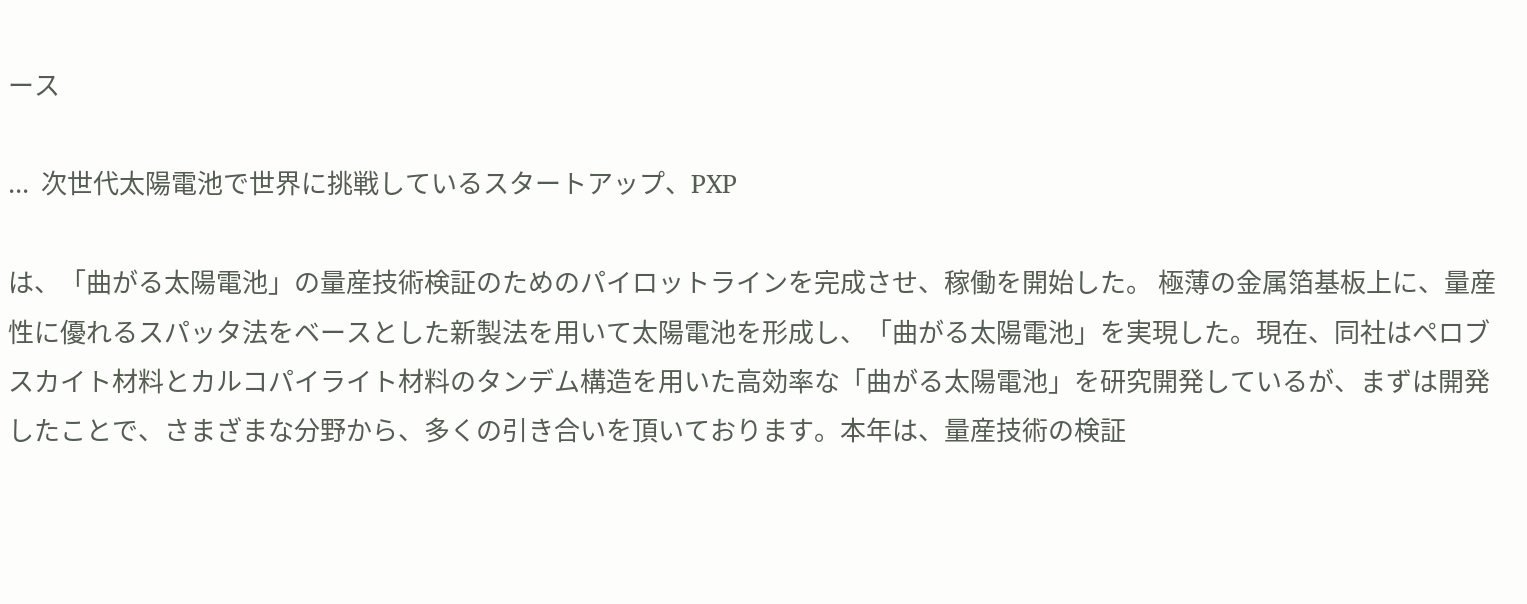ース

...  次世代太陽電池で世界に挑戦しているスタートアップ、PXP

は、「曲がる太陽電池」の量産技術検証のためのパイロットラインを完成させ、稼働を開始した。 極薄の金属箔基板上に、量産性に優れるスパッタ法をベースとした新製法を用いて太陽電池を形成し、「曲がる太陽電池」を実現した。現在、同社はペロブスカイト材料とカルコパイライト材料のタンデム構造を用いた高効率な「曲がる太陽電池」を研究開発しているが、まずは開発したことで、さまざまな分野から、多くの引き合いを頂いております。本年は、量産技術の検証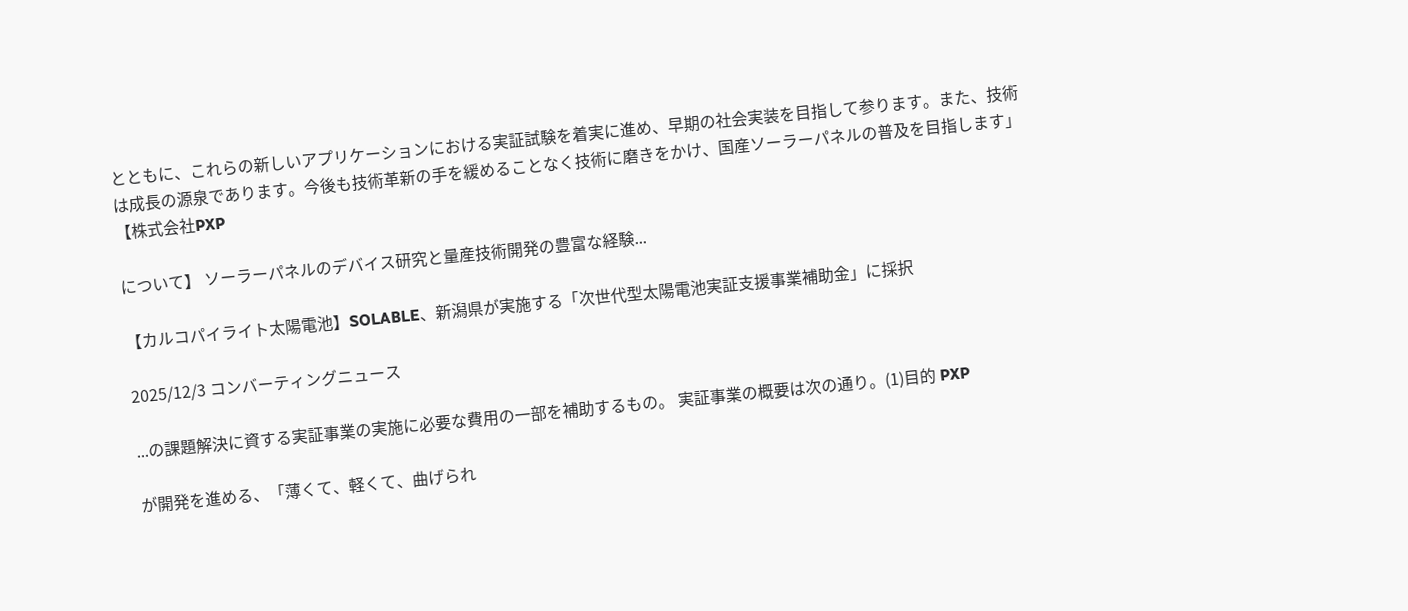とともに、これらの新しいアプリケーションにおける実証試験を着実に進め、早期の社会実装を目指して参ります。また、技術は成長の源泉であります。今後も技術革新の手を緩めることなく技術に磨きをかけ、国産ソーラーパネルの普及を目指します」【株式会社PXP

について】 ソーラーパネルのデバイス研究と量産技術開発の豊富な経験...

【カルコパイライト太陽電池】SOLABLE、新潟県が実施する「次世代型太陽電池実証支援事業補助金」に採択

2025/12/3 コンバーティングニュース

...の課題解決に資する実証事業の実施に必要な費用の一部を補助するもの。 実証事業の概要は次の通り。(1)目的 PXP

が開発を進める、「薄くて、軽くて、曲げられ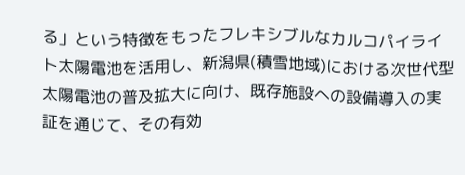る」という特徴をもったフレキシブルなカルコパイライト太陽電池を活用し、新潟県(積雪地域)における次世代型太陽電池の普及拡大に向け、既存施設への設備導入の実証を通じて、その有効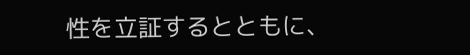性を立証するとともに、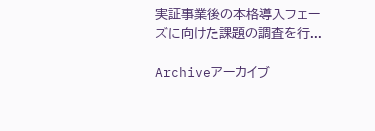実証事業後の本格導入フェーズに向けた課題の調査を行...

Archiveアーカイブ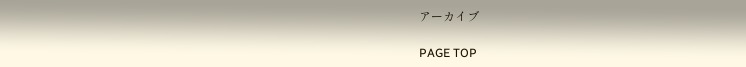アーカイブ

PAGE TOP